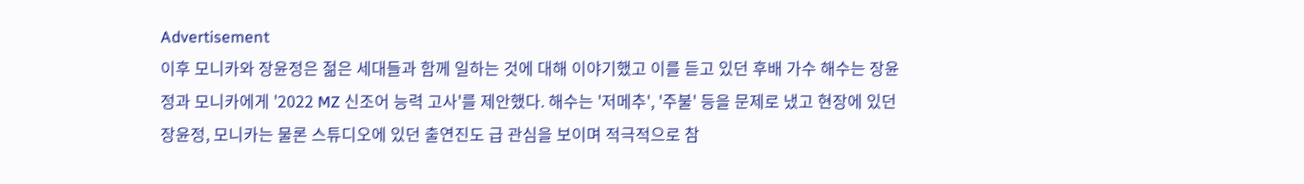Advertisement
이후 모니카와 장윤정은 젊은 세대들과 함께 일하는 것에 대해 이야기했고 이를 듣고 있던 후배 가수 해수는 장윤정과 모니카에게 '2022 MZ 신조어 능력 고사'를 제안했다. 해수는 '저메추', '주불' 등을 문제로 냈고 현장에 있던 장윤정, 모니카는 물론 스튜디오에 있던 출연진도 급 관심을 보이며 적극적으로 참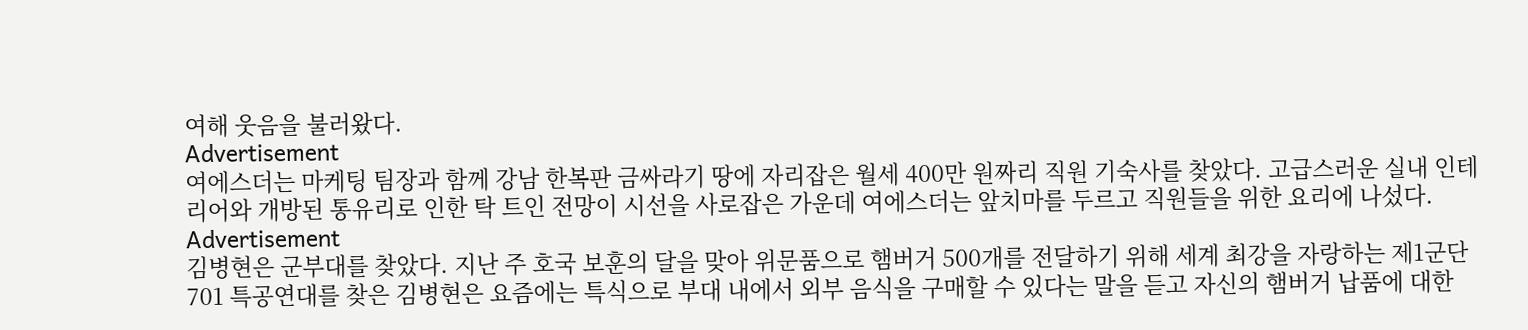여해 웃음을 불러왔다.
Advertisement
여에스더는 마케팅 팀장과 함께 강남 한복판 금싸라기 땅에 자리잡은 월세 400만 원짜리 직원 기숙사를 찾았다. 고급스러운 실내 인테리어와 개방된 통유리로 인한 탁 트인 전망이 시선을 사로잡은 가운데 여에스더는 앞치마를 두르고 직원들을 위한 요리에 나섰다.
Advertisement
김병현은 군부대를 찾았다. 지난 주 호국 보훈의 달을 맞아 위문품으로 햄버거 500개를 전달하기 위해 세계 최강을 자랑하는 제1군단 701 특공연대를 찾은 김병현은 요즘에는 특식으로 부대 내에서 외부 음식을 구매할 수 있다는 말을 듣고 자신의 햄버거 납품에 대한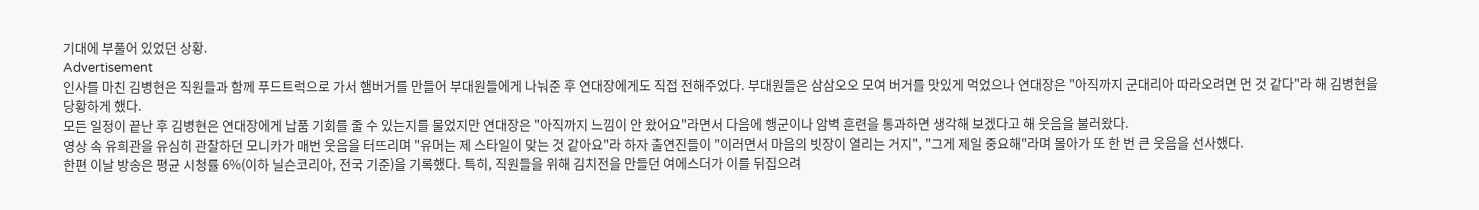기대에 부풀어 있었던 상황.
Advertisement
인사를 마친 김병현은 직원들과 함께 푸드트럭으로 가서 햄버거를 만들어 부대원들에게 나눠준 후 연대장에게도 직접 전해주었다. 부대원들은 삼삼오오 모여 버거를 맛있게 먹었으나 연대장은 "아직까지 군대리아 따라오려면 먼 것 같다"라 해 김병현을 당황하게 했다.
모든 일정이 끝난 후 김병현은 연대장에게 납품 기회를 줄 수 있는지를 물었지만 연대장은 "아직까지 느낌이 안 왔어요"라면서 다음에 행군이나 암벽 훈련을 통과하면 생각해 보겠다고 해 웃음을 불러왔다.
영상 속 유희관을 유심히 관찰하던 모니카가 매번 웃음을 터뜨리며 "유머는 제 스타일이 맞는 것 같아요"라 하자 출연진들이 "이러면서 마음의 빗장이 열리는 거지", "그게 제일 중요해"라며 몰아가 또 한 번 큰 웃음을 선사했다.
한편 이날 방송은 평균 시청률 6%(이하 닐슨코리아, 전국 기준)을 기록했다. 특히, 직원들을 위해 김치전을 만들던 여에스더가 이를 뒤집으려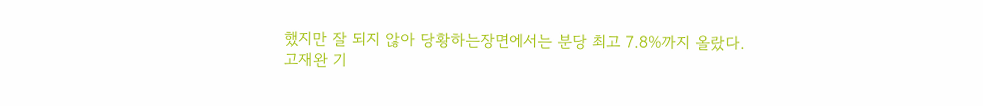했지만 잘 되지 않아 당황하는장면에서는 분당 최고 7.8%까지 올랐다.
고재완 기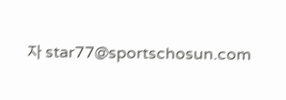자 star77@sportschosun.com